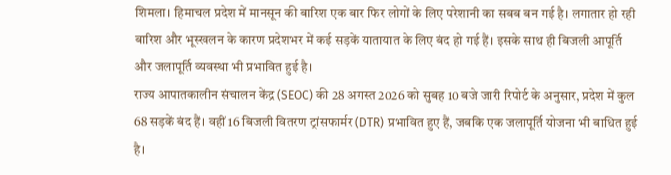शिमला। हिमाचल प्रदेश में मानसून की बारिश एक बार फिर लोगों के लिए परेशानी का सबब बन गई है। लगातार हो रही बारिश और भूस्खलन के कारण प्रदेशभर में कई सड़कें यातायात के लिए बंद हो गई हैं। इसके साथ ही बिजली आपूर्ति और जलापूर्ति व्यवस्था भी प्रभावित हुई है।
राज्य आपातकालीन संचालन केंद्र (SEOC) की 28 अगस्त 2026 को सुबह 10 बजे जारी रिपोर्ट के अनुसार, प्रदेश में कुल 68 सड़कें बंद हैं। वहीं 16 बिजली वितरण ट्रांसफार्मर (DTR) प्रभावित हुए हैं, जबकि एक जलापूर्ति योजना भी बाधित हुई है।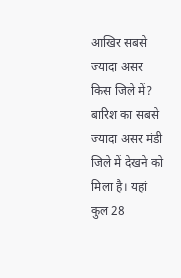आखिर सबसे ज्यादा असर किस जिले में?
बारिश का सबसे ज्यादा असर मंडी जिले में देखने को मिला है। यहां कुल 28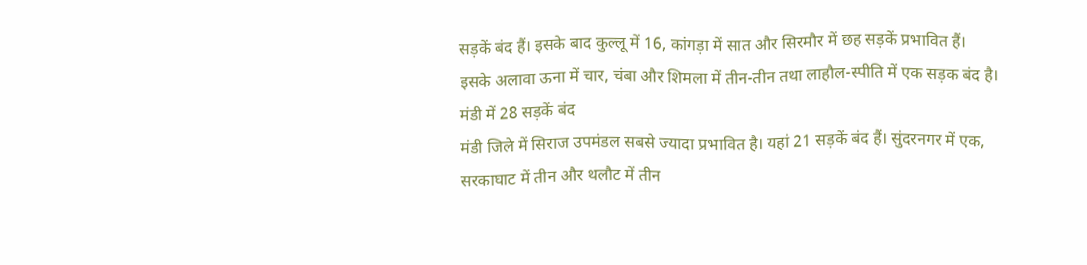सड़कें बंद हैं। इसके बाद कुल्लू में 16, कांगड़ा में सात और सिरमौर में छह सड़कें प्रभावित हैं।
इसके अलावा ऊना में चार, चंबा और शिमला में तीन-तीन तथा लाहौल-स्पीति में एक सड़क बंद है।
मंडी में 28 सड़कें बंद
मंडी जिले में सिराज उपमंडल सबसे ज्यादा प्रभावित है। यहां 21 सड़कें बंद हैं। सुंदरनगर में एक, सरकाघाट में तीन और थलौट में तीन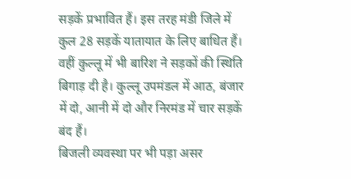सड़कें प्रभावित हैं। इस तरह मंडी जिले में कुल 28 सड़कें यातायात के लिए बाधित हैं।
वहीं कुल्लू में भी बारिश ने सड़कों की स्थिति बिगाड़ दी है। कुल्लू उपमंडल में आठ, बंजार में दो, आनी में दो और निरमंड में चार सड़कें बंद हैं।
बिजली व्यवस्था पर भी पड़ा असर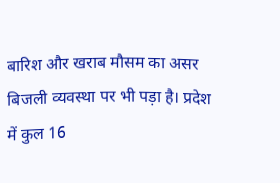बारिश और खराब मौसम का असर बिजली व्यवस्था पर भी पड़ा है। प्रदेश में कुल 16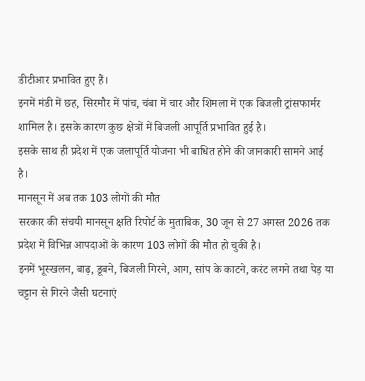डीटीआर प्रभावित हुए हैं।
इनमें मंडी में छह, सिरमौर में पांच, चंबा में चार और शिमला में एक बिजली ट्रांसफार्मर शामिल है। इसके कारण कुछ क्षेत्रों में बिजली आपूर्ति प्रभावित हुई है।
इसके साथ ही प्रदेश में एक जलापूर्ति योजना भी बाधित होने की जानकारी सामने आई है।
मानसून में अब तक 103 लोगों की मौत
सरकार की संचयी मानसून क्षति रिपोर्ट के मुताबिक, 30 जून से 27 अगस्त 2026 तक प्रदेश में विभिन्न आपदाओं के कारण 103 लोगों की मौत हो चुकी है।
इनमें भूस्खलन, बाढ़, डूबने, बिजली गिरने, आग, सांप के काटने, करंट लगने तथा पेड़ या चट्टान से गिरने जैसी घटनाएं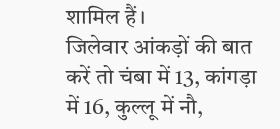शामिल हैं।
जिलेवार आंकड़ों की बात करें तो चंबा में 13, कांगड़ा में 16, कुल्लू में नौ,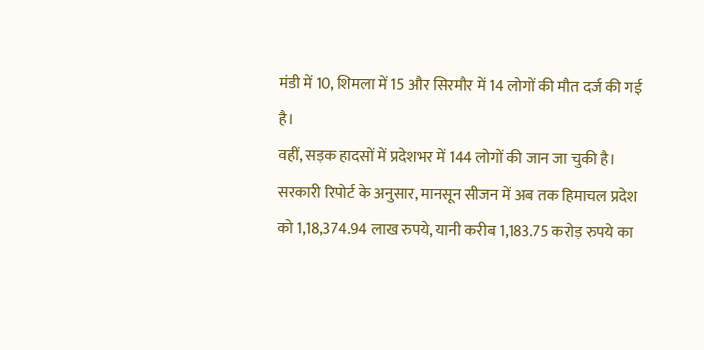मंडी में 10, शिमला में 15 और सिरमौर में 14 लोगों की मौत दर्ज की गई है।
वहीं, सड़क हादसों में प्रदेशभर में 144 लोगों की जान जा चुकी है।
सरकारी रिपोर्ट के अनुसार, मानसून सीजन में अब तक हिमाचल प्रदेश को 1,18,374.94 लाख रुपये, यानी करीब 1,183.75 करोड़ रुपये का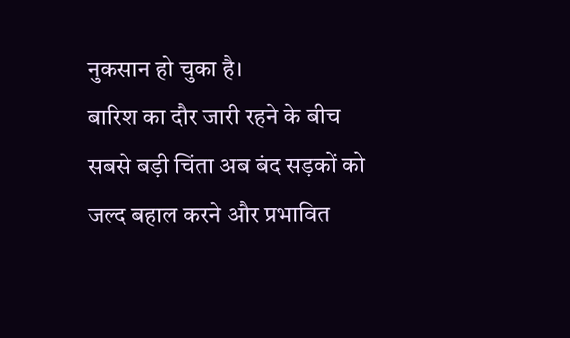नुकसान हो चुका है।
बारिश का दौर जारी रहने के बीच सबसे बड़ी चिंता अब बंद सड़कों को जल्द बहाल करने और प्रभावित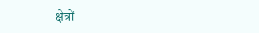क्षेत्रों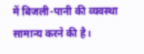में बिजली-पानी की व्यवस्था सामान्य करने की है।